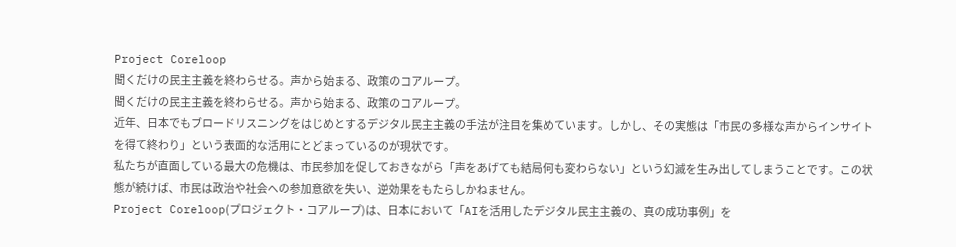Project Coreloop
聞くだけの民主主義を終わらせる。声から始まる、政策のコアループ。
聞くだけの民主主義を終わらせる。声から始まる、政策のコアループ。
近年、日本でもブロードリスニングをはじめとするデジタル民主主義の手法が注目を集めています。しかし、その実態は「市民の多様な声からインサイトを得て終わり」という表面的な活用にとどまっているのが現状です。
私たちが直面している最大の危機は、市民参加を促しておきながら「声をあげても結局何も変わらない」という幻滅を生み出してしまうことです。この状態が続けば、市民は政治や社会への参加意欲を失い、逆効果をもたらしかねません。
Project Coreloop(プロジェクト・コアループ)は、日本において「AIを活用したデジタル民主主義の、真の成功事例」を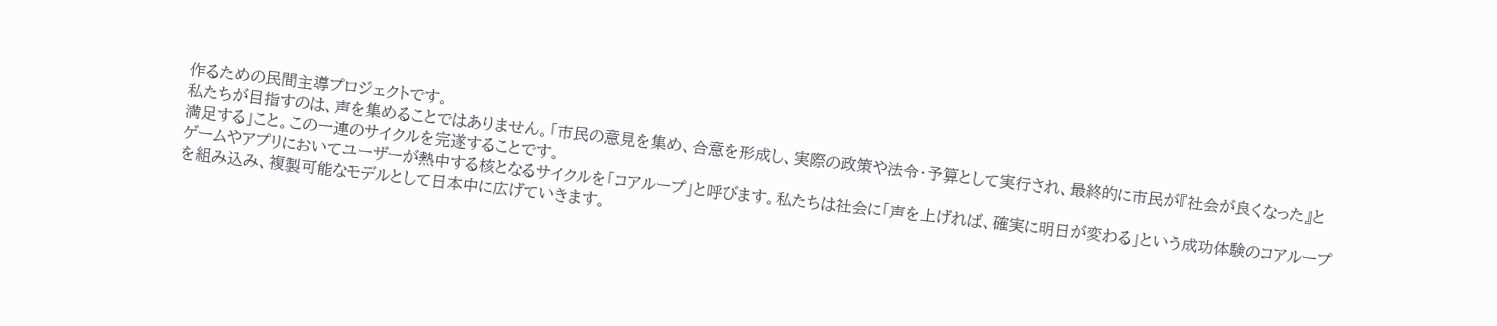作るための民間主導プロジェクトです。
私たちが目指すのは、声を集めることではありません。「市民の意見を集め、合意を形成し、実際の政策や法令・予算として実行され、最終的に市民が『社会が良くなった』と満足する」こと。この一連のサイクルを完遂することです。
ゲームやアプリにおいてユーザーが熱中する核となるサイクルを「コアループ」と呼びます。私たちは社会に「声を上げれば、確実に明日が変わる」という成功体験のコアループを組み込み、複製可能なモデルとして日本中に広げていきます。